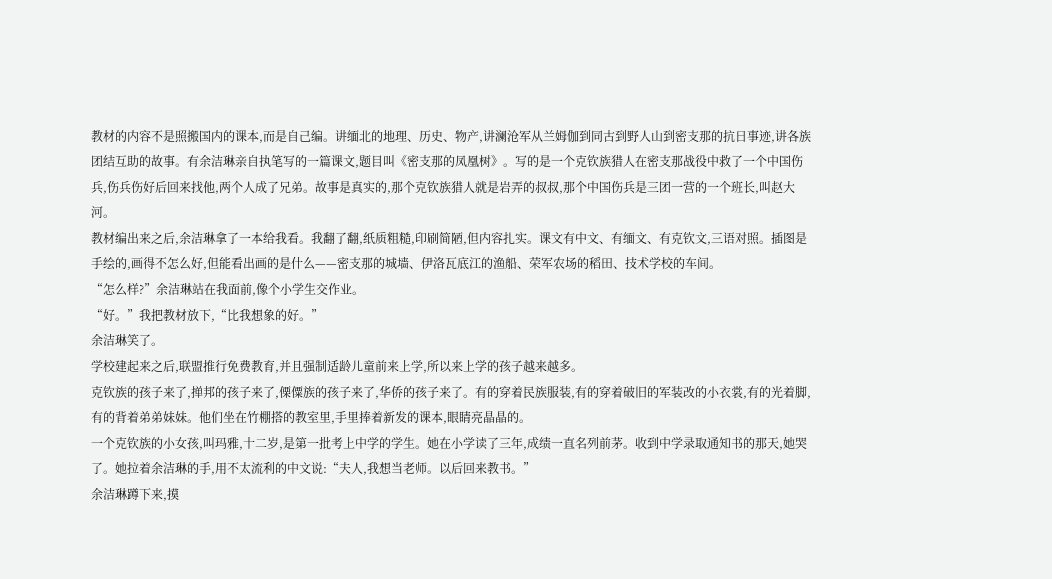教材的内容不是照搬国内的课本,而是自己编。讲缅北的地理、历史、物产,讲澜沧军从兰姆伽到同古到野人山到密支那的抗日事迹,讲各族团结互助的故事。有余洁琳亲自执笔写的一篇课文,题目叫《密支那的凤凰树》。写的是一个克钦族猎人在密支那战役中救了一个中国伤兵,伤兵伤好后回来找他,两个人成了兄弟。故事是真实的,那个克钦族猎人就是岩弄的叔叔,那个中国伤兵是三团一营的一个班长,叫赵大河。
教材编出来之后,余洁琳拿了一本给我看。我翻了翻,纸质粗糙,印刷简陋,但内容扎实。课文有中文、有缅文、有克钦文,三语对照。插图是手绘的,画得不怎么好,但能看出画的是什么——密支那的城墙、伊洛瓦底江的渔船、荣军农场的稻田、技术学校的车间。
“怎么样?”余洁琳站在我面前,像个小学生交作业。
“好。”我把教材放下,“比我想象的好。”
余洁琳笑了。
学校建起来之后,联盟推行免费教育,并且强制适龄儿童前来上学,所以来上学的孩子越来越多。
克钦族的孩子来了,掸邦的孩子来了,傈僳族的孩子来了,华侨的孩子来了。有的穿着民族服装,有的穿着破旧的军装改的小衣裳,有的光着脚,有的背着弟弟妹妹。他们坐在竹棚搭的教室里,手里捧着新发的课本,眼睛亮晶晶的。
一个克钦族的小女孩,叫玛雅,十二岁,是第一批考上中学的学生。她在小学读了三年,成绩一直名列前茅。收到中学录取通知书的那天,她哭了。她拉着余洁琳的手,用不太流利的中文说:“夫人,我想当老师。以后回来教书。”
余洁琳蹲下来,摸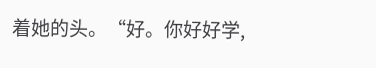着她的头。“好。你好好学,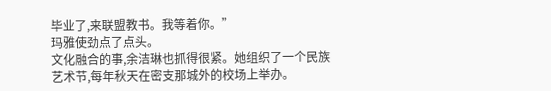毕业了,来联盟教书。我等着你。”
玛雅使劲点了点头。
文化融合的事,余洁琳也抓得很紧。她组织了一个民族艺术节,每年秋天在密支那城外的校场上举办。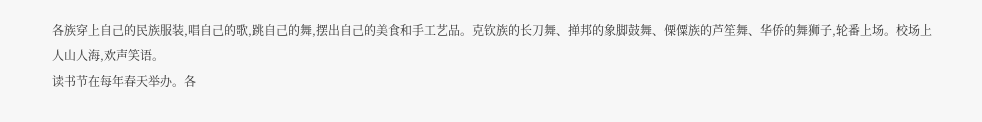各族穿上自己的民族服装,唱自己的歌,跳自己的舞,摆出自己的美食和手工艺品。克钦族的长刀舞、掸邦的象脚鼓舞、傈僳族的芦笙舞、华侨的舞狮子,轮番上场。校场上人山人海,欢声笑语。
读书节在每年春天举办。各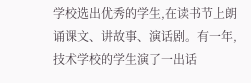学校选出优秀的学生,在读书节上朗诵课文、讲故事、演话剧。有一年,技术学校的学生演了一出话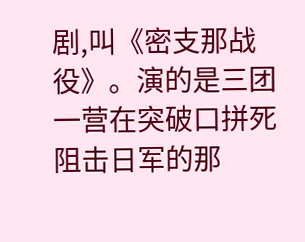剧,叫《密支那战役》。演的是三团一营在突破口拼死阻击日军的那